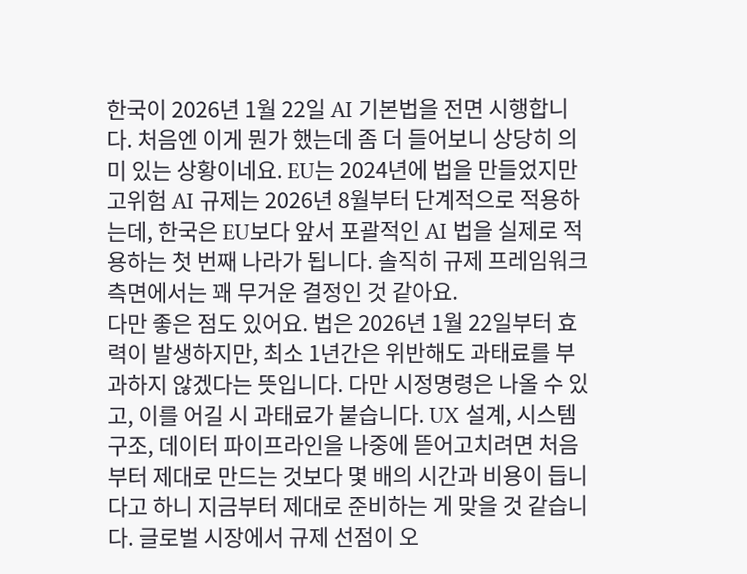한국이 2026년 1월 22일 AI 기본법을 전면 시행합니다. 처음엔 이게 뭔가 했는데 좀 더 들어보니 상당히 의미 있는 상황이네요. EU는 2024년에 법을 만들었지만 고위험 AI 규제는 2026년 8월부터 단계적으로 적용하는데, 한국은 EU보다 앞서 포괄적인 AI 법을 실제로 적용하는 첫 번째 나라가 됩니다. 솔직히 규제 프레임워크 측면에서는 꽤 무거운 결정인 것 같아요.
다만 좋은 점도 있어요. 법은 2026년 1월 22일부터 효력이 발생하지만, 최소 1년간은 위반해도 과태료를 부과하지 않겠다는 뜻입니다. 다만 시정명령은 나올 수 있고, 이를 어길 시 과태료가 붙습니다. UX 설계, 시스템 구조, 데이터 파이프라인을 나중에 뜯어고치려면 처음부터 제대로 만드는 것보다 몇 배의 시간과 비용이 듭니다고 하니 지금부터 제대로 준비하는 게 맞을 것 같습니다. 글로벌 시장에서 규제 선점이 오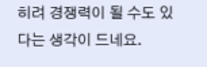히려 경쟁력이 될 수도 있다는 생각이 드네요.